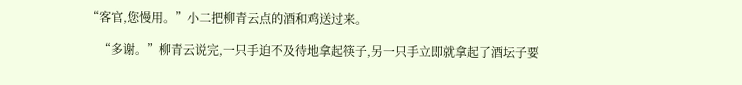“客官,您慢用。”小二把柳青云点的酒和鸡送过来。

    “多谢。”柳青云说完,一只手迫不及待地拿起筷子,另一只手立即就拿起了酒坛子要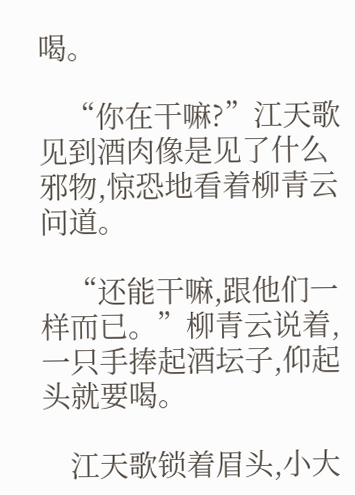喝。

    “你在干嘛?”江天歌见到酒肉像是见了什么邪物,惊恐地看着柳青云问道。

    “还能干嘛,跟他们一样而已。”柳青云说着,一只手捧起酒坛子,仰起头就要喝。

    江天歌锁着眉头,小大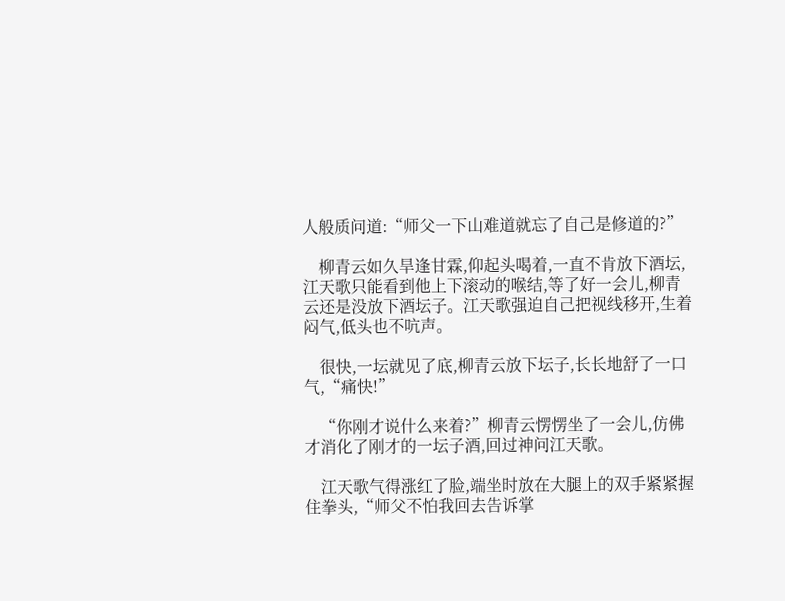人般质问道:“师父一下山难道就忘了自己是修道的?”

    柳青云如久旱逢甘霖,仰起头喝着,一直不肯放下酒坛,江天歌只能看到他上下滚动的喉结,等了好一会儿,柳青云还是没放下酒坛子。江天歌强迫自己把视线移开,生着闷气,低头也不吭声。

    很快,一坛就见了底,柳青云放下坛子,长长地舒了一口气,“痛快!”

    “你刚才说什么来着?”柳青云愣愣坐了一会儿,仿佛才消化了刚才的一坛子酒,回过神问江天歌。

    江天歌气得涨红了脸,端坐时放在大腿上的双手紧紧握住拳头,“师父不怕我回去告诉掌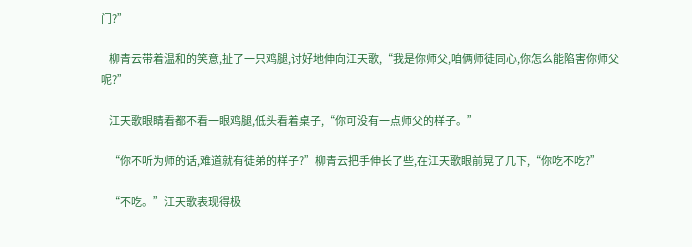门?”

    柳青云带着温和的笑意,扯了一只鸡腿,讨好地伸向江天歌,“我是你师父,咱俩师徒同心,你怎么能陷害你师父呢?”

    江天歌眼睛看都不看一眼鸡腿,低头看着桌子,“你可没有一点师父的样子。”

    “你不听为师的话,难道就有徒弟的样子?”柳青云把手伸长了些,在江天歌眼前晃了几下,“你吃不吃?”

    “不吃。”江天歌表现得极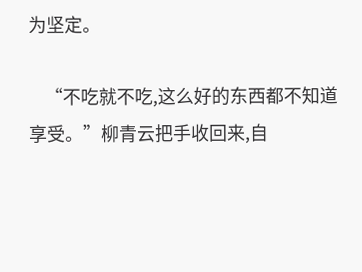为坚定。

    “不吃就不吃,这么好的东西都不知道享受。”柳青云把手收回来,自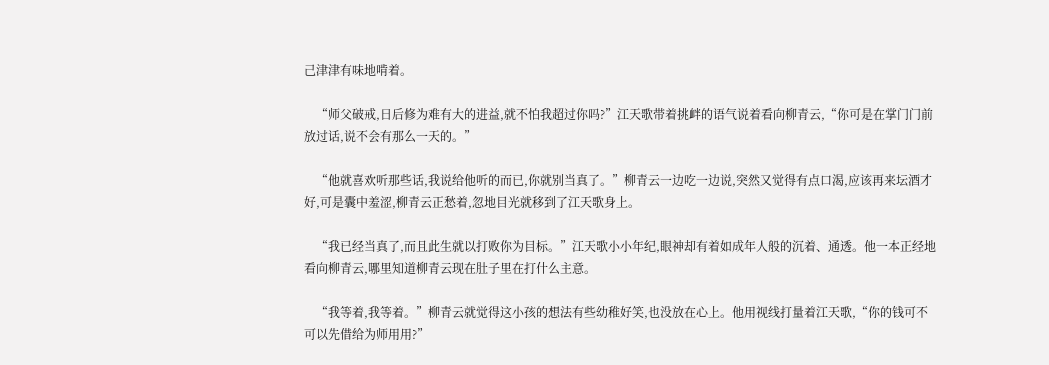己津津有味地啃着。

    “师父破戒,日后修为难有大的进益,就不怕我超过你吗?”江天歌带着挑衅的语气说着看向柳青云,“你可是在掌门门前放过话,说不会有那么一天的。”

    “他就喜欢听那些话,我说给他听的而已,你就别当真了。”柳青云一边吃一边说,突然又觉得有点口渴,应该再来坛酒才好,可是囊中羞涩,柳青云正愁着,忽地目光就移到了江天歌身上。

    “我已经当真了,而且此生就以打败你为目标。”江天歌小小年纪,眼神却有着如成年人般的沉着、通透。他一本正经地看向柳青云,哪里知道柳青云现在肚子里在打什么主意。

    “我等着,我等着。”柳青云就觉得这小孩的想法有些幼稚好笑,也没放在心上。他用视线打量着江天歌,“你的钱可不可以先借给为师用用?”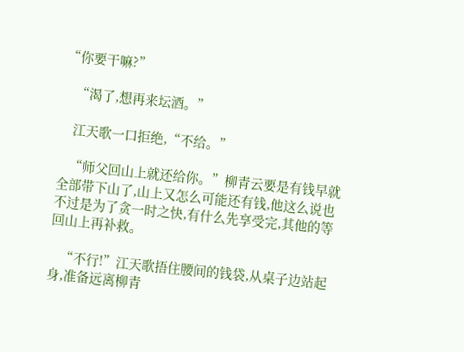“你要干嘛?”

    “渴了,想再来坛酒。”

    江天歌一口拒绝,“不给。”

    “师父回山上就还给你。”柳青云要是有钱早就全部带下山了,山上又怎么可能还有钱,他这么说也不过是为了贪一时之快,有什么先享受完,其他的等回山上再补救。

    “不行!”江天歌捂住腰间的钱袋,从桌子边站起身,准备远离柳青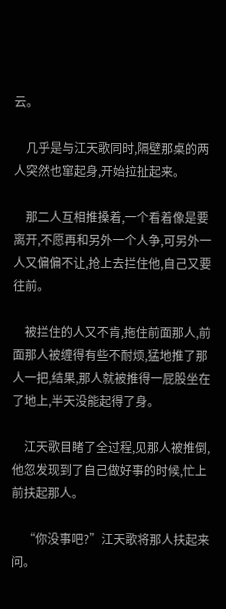云。

    几乎是与江天歌同时,隔壁那桌的两人突然也窜起身,开始拉扯起来。

    那二人互相推搡着,一个看着像是要离开,不愿再和另外一个人争,可另外一人又偏偏不让,抢上去拦住他,自己又要往前。

    被拦住的人又不肯,拖住前面那人,前面那人被缠得有些不耐烦,猛地推了那人一把,结果,那人就被推得一屁股坐在了地上,半天没能起得了身。

    江天歌目睹了全过程,见那人被推倒,他忽发现到了自己做好事的时候,忙上前扶起那人。

    “你没事吧?”江天歌将那人扶起来问。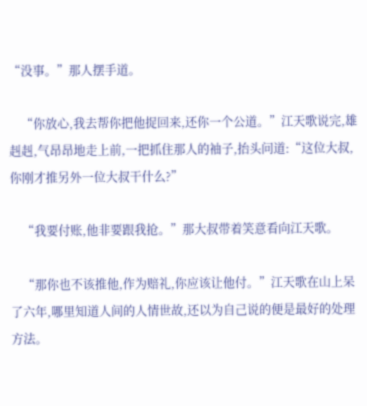“没事。”那人摆手道。

    “你放心,我去帮你把他捉回来,还你一个公道。”江天歌说完,雄赳赳,气昂昂地走上前,一把抓住那人的袖子,抬头问道:“这位大叔,你刚才推另外一位大叔干什么?”

    “我要付账,他非要跟我抢。”那大叔带着笑意看向江天歌。

    “那你也不该推他,作为赔礼,你应该让他付。”江天歌在山上呆了六年,哪里知道人间的人情世故,还以为自己说的便是最好的处理方法。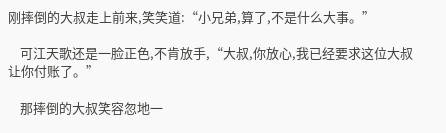刚摔倒的大叔走上前来,笑笑道:“小兄弟,算了,不是什么大事。”

    可江天歌还是一脸正色,不肯放手,“大叔,你放心,我已经要求这位大叔让你付账了。”

    那摔倒的大叔笑容忽地一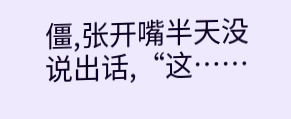僵,张开嘴半天没说出话,“这……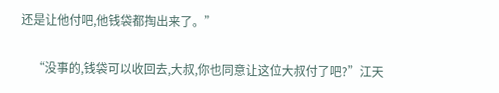还是让他付吧,他钱袋都掏出来了。”

    “没事的,钱袋可以收回去,大叔,你也同意让这位大叔付了吧?”江天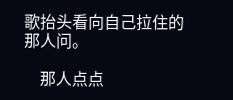歌抬头看向自己拉住的那人问。

    那人点点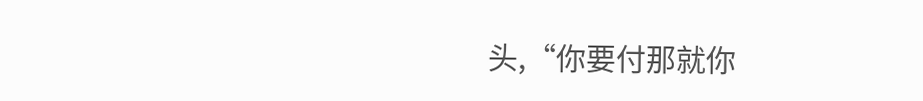头,“你要付那就你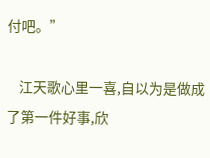付吧。”

    江天歌心里一喜,自以为是做成了第一件好事,欣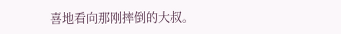喜地看向那刚摔倒的大叔。